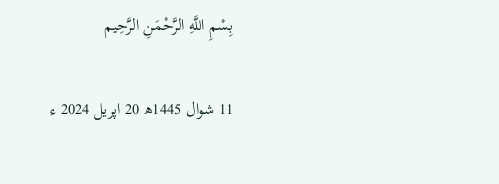بِسْمِ اللَّهِ الرَّحْمَنِ الرَّحِيم

11 شوال 1445ھ 20 اپریل 2024 ء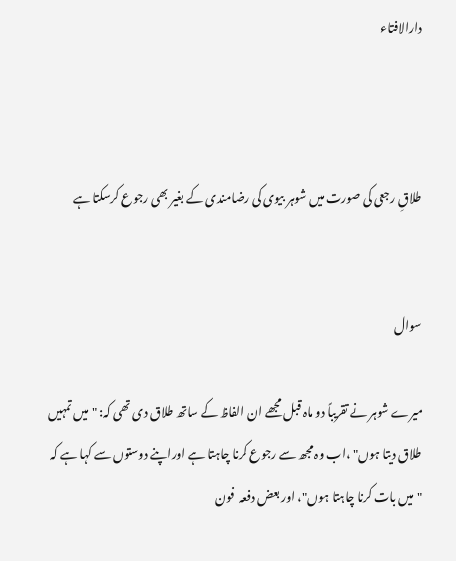دارالافتاء



طلاقِ رجعی کی صورت میں شوہر بیوی کی رضامندی کے بغیر بھی رجوع کرسکتا ہے


سوال

میرے شوہر نے تقریباً دو ماہ قبل مجھے ان الفاظ کے ساتھ طلاق دی تھی کہ: "میں تمہیں طلاق دیتا ہوں" ،اب وہ مجھ سے رجوع کرنا چاہتا ہے اوراپنے دوستوں سے کہا ہے کہ "میں بات کرنا چاہتا ہوں"، اور بعض دفعہ  فون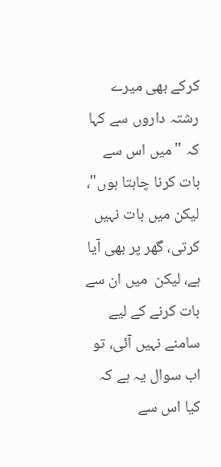کرکے بھی میرے رشتہ داروں سے کہا کہ "میں اس سے بات کرنا چاہتا ہوں"، لیکن میں بات نہیں کرتی، گھر پر بھی آیا ہے، لیکن  میں ان سے بات کرنے کے لیے سامنے نہیں آئی، تو اب سوال یہ ہے کہ کیا اس سے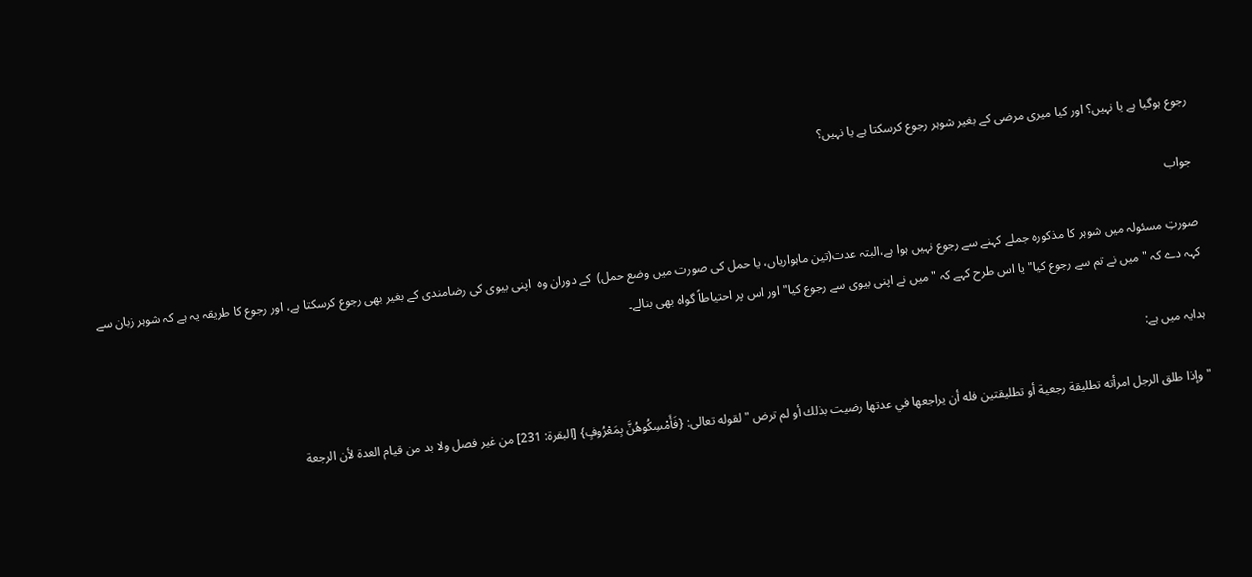رجوع ہوگیا ہے یا نہیں؟ اور کیا میری مرضی کے بغیر شوہر رجوع کرسکتا ہے یا نہیں؟

جواب

صورتِ مسئولہ میں شوہر کا مذکورہ جملے کہنے سے رجوع نہیں ہوا ہے،البتہ عدت(تین ماہواریاں، یا حمل کی صورت میں وضع حمل)  کے دوران وہ  اپنی بیوی کی رضامندی کے بغیر بھی رجوع کرسکتا ہے، اور رجوع کا طریقہ یہ ہے کہ شوہر زبان سے کہہ دے کہ " میں نے تم سے رجوع کیا" یا اس طرح کہے کہ " میں نے اپنی بیوی سے رجوع کیا" اور اس پر احتیاطاً گواہ بھی بنالے۔

ہدایہ میں ہے:

" وإذا طلق الرجل امرأته تطليقة رجعية أو تطليقتين فله أن يراجعها في عدتها رضيت بذلك أو لم ترض " لقوله تعالى: {فَأَمْسِكُوهُنَّ بِمَعْرُوفٍ} [البقرة: 231] من غير فصل ولا بد من قيام العدة لأن الرجعة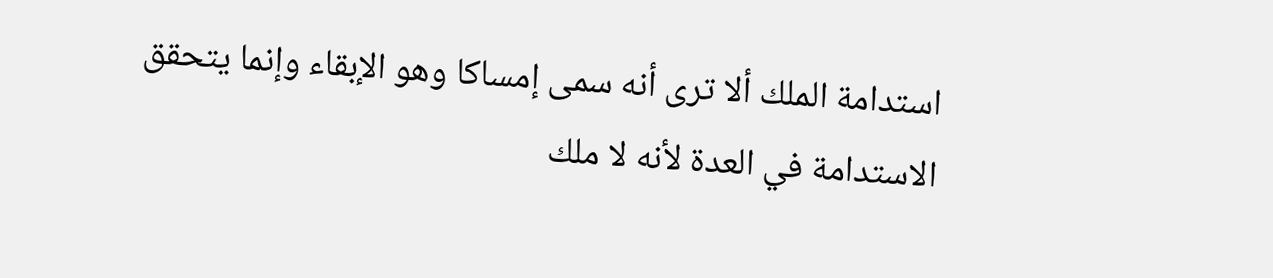استدامة الملك ألا ترى أنه سمى إمساكا وهو الإبقاء وإنما يتحقق الاستدامة في العدة لأنه لا ملك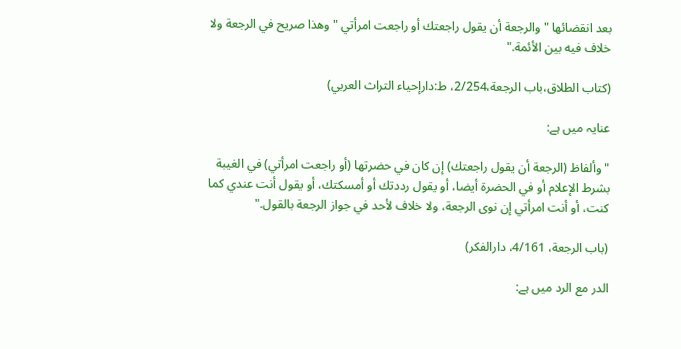بعد انقضائها " والرجعة أن يقول راجعتك أو راجعت امرأتي " وهذا صريح في الرجعة ولا خلاف فيه بين الأئمة."

(کتاب الطلاق،باب الرجعة،2/254، ط:دارإحياء التراث العربي)

عنایہ میں ہے:

"وألفاظ (الرجعة أن يقول راجعتك) إن كان في حضرتها (أو راجعت امرأتي) في الغيبة بشرط الإعلام أو في الحضرة أيضا، أو يقول رددتك أو أمسكتك، أو يقول أنت عندي كما كنت، أو أنت امرأتي إن نوى الرجعة، ولا خلاف لأحد في جواز الرجعة بالقول."

(باب الرجعة، 4/161، دارالفكر)

الدر مع الرد میں ہے: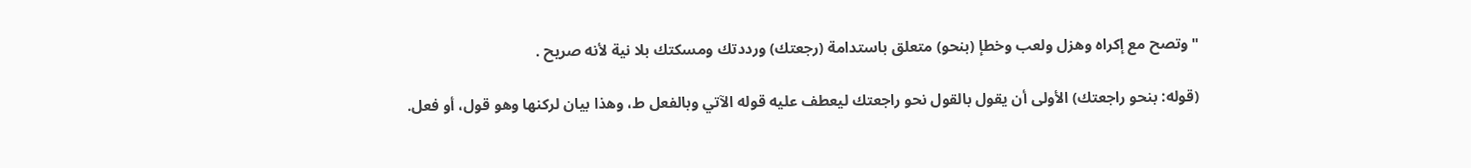"وتصح مع إكراه وهزل ولعب وخطإ (بنحو) متعلق باستدامة (رجعتك) ورددتك ومسكتك بلا نية لأنه صريح .

(قوله: بنحو راجعتك) الأولى أن يقول بالقول نحو راجعتك ليعطف عليه قوله الآتي وبالفعل ط، وهذا بيان لركنها وهو قول، أو فعل.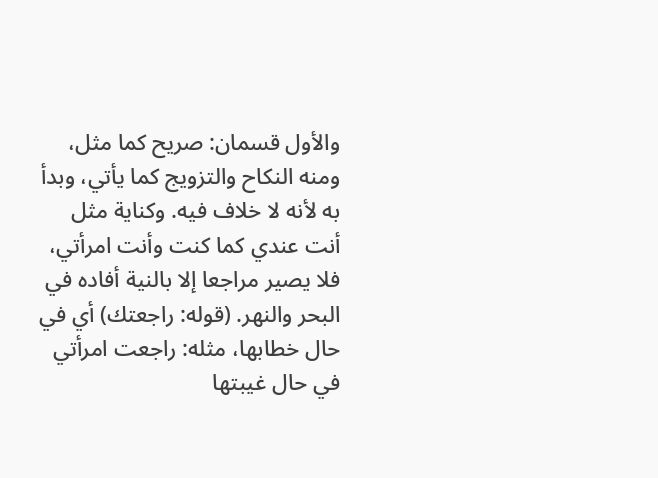والأول قسمان: صريح كما مثل، ومنه النكاح والتزويج كما يأتي، وبدأ به لأنه لا خلاف فيه. وكناية مثل أنت عندي كما كنت وأنت امرأتي، فلا يصير مراجعا إلا بالنية أفاده في البحر والنهر. (قوله: راجعتك) أي في حال خطابها، مثله: راجعت امرأتي في حال غيبتها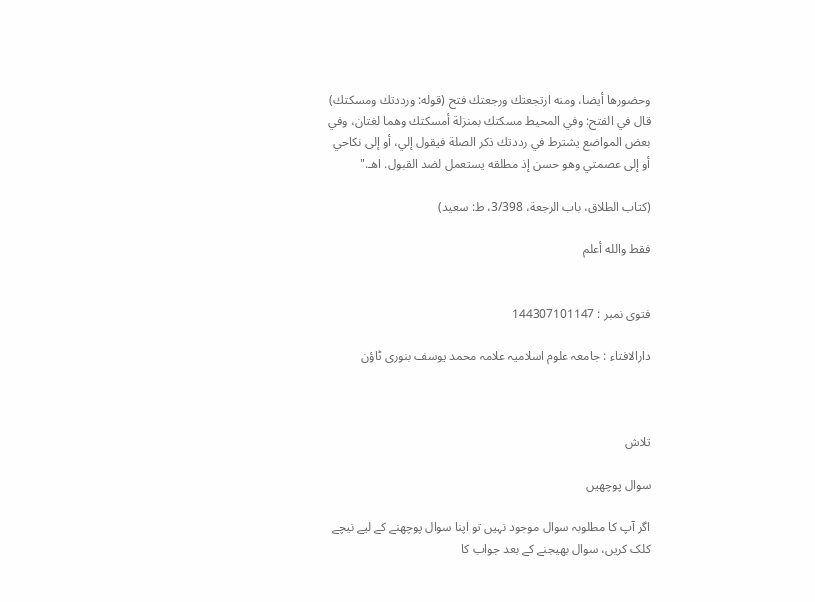وحضورها أيضا، ومنه ارتجعتك ورجعتك فتح (قوله: ورددتك ومسكتك) قال في الفتح: وفي المحيط مسكتك بمنزلة أمسكتك وهما لغتان، وفي بعض المواضع يشترط في رددتك ذكر الصلة فيقول إلي، أو إلى نكاحي أو إلى عصمتي وهو حسن إذ مطلقه يستعمل لضد القبول. اهـ."

(كتاب الطلاق، باب الرجعة، 3/398، ط: سعید)

فقط والله أعلم


فتوی نمبر : 144307101147

دارالافتاء : جامعہ علوم اسلامیہ علامہ محمد یوسف بنوری ٹاؤن



تلاش

سوال پوچھیں

اگر آپ کا مطلوبہ سوال موجود نہیں تو اپنا سوال پوچھنے کے لیے نیچے کلک کریں، سوال بھیجنے کے بعد جواب کا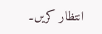انتظار کریں۔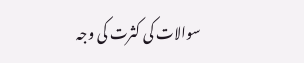سوالات کی کثرت کی وجہ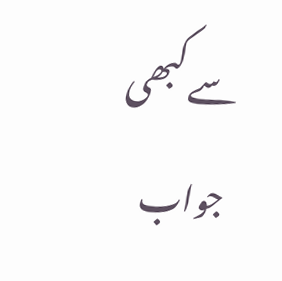سے کبھی جواب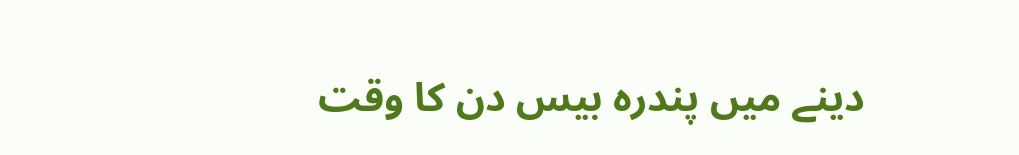دینے میں پندرہ بیس دن کا وقت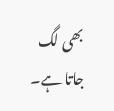بھی لگ جاتا ہے۔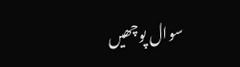سوال پوچھیں